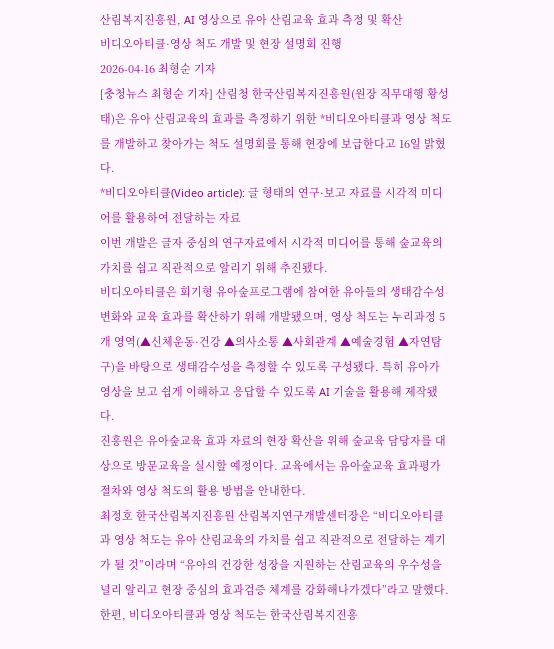산림복지진흥원, AI 영상으로 유아 산림교육 효과 측정 및 확산
비디오아티클·영상 척도 개발 및 현장 설명회 진행
2026-04-16 최형순 기자
[충청뉴스 최형순 기자] 산림청 한국산림복지진흥원(원장 직무대행 황성태)은 유아 산림교육의 효과를 측정하기 위한 *비디오아티클과 영상 척도를 개발하고 찾아가는 척도 설명회를 통해 현장에 보급한다고 16일 밝혔다.
*비디오아티클(Video article): 글 형태의 연구·보고 자료를 시각적 미디어를 활용하여 전달하는 자료
이번 개발은 글자 중심의 연구자료에서 시각적 미디어를 통해 숲교육의 가치를 쉽고 직관적으로 알리기 위해 추진됐다.
비디오아티클은 회기형 유아숲프로그램에 참여한 유아들의 생태감수성 변화와 교육 효과를 확산하기 위해 개발됐으며, 영상 척도는 누리과정 5개 영역(▲신체운동·건강 ▲의사소통 ▲사회관계 ▲예술경험 ▲자연탐구)을 바탕으로 생태감수성을 측정할 수 있도록 구성됐다. 특히 유아가 영상을 보고 쉽게 이해하고 응답할 수 있도록 AI 기술을 활용해 제작됐다.
진흥원은 유아숲교육 효과 자료의 현장 확산을 위해 숲교육 담당자를 대상으로 방문교육을 실시할 예정이다. 교육에서는 유아숲교육 효과평가 절차와 영상 척도의 활용 방법을 안내한다.
최정호 한국산림복지진흥원 산림복지연구개발센터장은 “비디오아티클과 영상 척도는 유아 산림교육의 가치를 쉽고 직관적으로 전달하는 계기가 될 것”이라며 “유아의 건강한 성장을 지원하는 산림교육의 우수성을 널리 알리고 현장 중심의 효과검증 체계를 강화해나가겠다”라고 말했다.
한편, 비디오아티클과 영상 척도는 한국산림복지진흥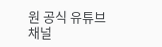원 공식 유튜브 채널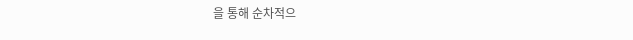을 통해 순차적으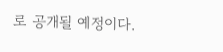로 공개될 예정이다.